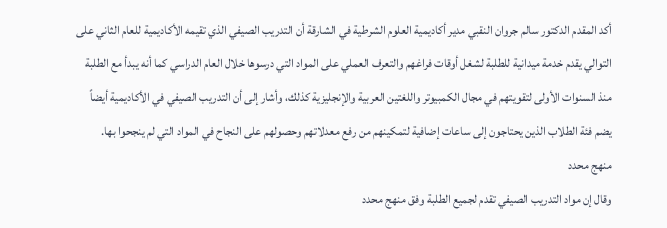أكد المقدم الدكتور سالم جروان النقبي مدير أكاديمية العلوم الشرطية في الشارقة أن التدريب الصيفي الذي تقيمه الأكاديمية للعام الثاني على التوالي يقدم خدمة ميدانية للطلبة لشغل أوقات فراغهم والتعرف العملي على المواد التي درسوها خلال العام الدراسي كما أنه يبدأ مع الطلبة منذ السنوات الأولى لتقويتهم في مجال الكمبيوتر واللغتين العربية والإنجليزية كذلك، وأشار إلى أن التدريب الصيفي في الأكاديمية أيضاً يضم فئة الطلاب الذين يحتاجون إلى ساعات إضافية لتمكينهم من رفع معدلاتهم وحصولهم على النجاح في المواد التي لم ينجحوا بها.
منهج محدد
وقال إن مواد التدريب الصيفي تقدم لجميع الطلبة وفق منهج محدد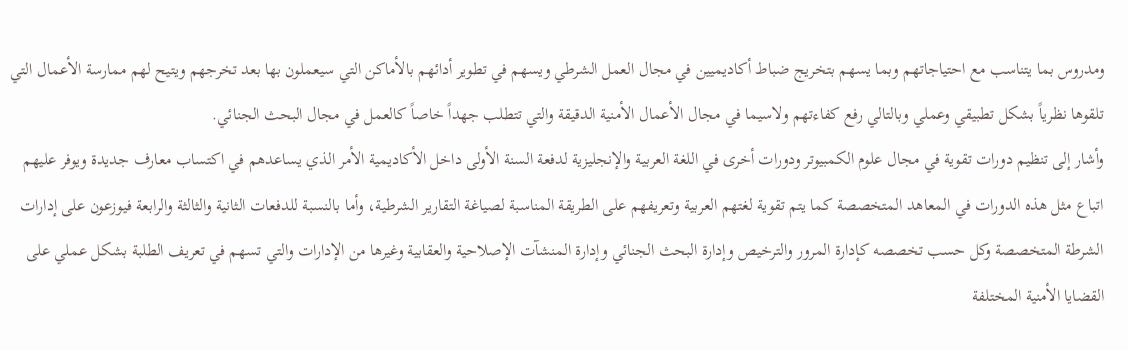ومدروس بما يتناسب مع احتياجاتهم وبما يسهم بتخريج ضباط أكاديميين في مجال العمل الشرطي ويسهم في تطوير أدائهم بالأماكن التي سيعملون بها بعد تخرجهم ويتيح لهم ممارسة الأعمال التي تلقوها نظرياً بشكل تطبيقي وعملي وبالتالي رفع كفاءتهم ولاسيما في مجال الأعمال الأمنية الدقيقة والتي تتطلب جهداً خاصاً كالعمل في مجال البحث الجنائي.
وأشار إلى تنظيم دورات تقوية في مجال علوم الكمبيوتر ودورات أخرى في اللغة العربية والإنجليزية لدفعة السنة الأولى داخل الأكاديمية الأمر الذي يساعدهم في اكتساب معارف جديدة ويوفر عليهم اتباع مثل هذه الدورات في المعاهد المتخصصة كما يتم تقوية لغتهم العربية وتعريفهم على الطريقة المناسبة لصياغة التقارير الشرطية، وأما بالنسبة للدفعات الثانية والثالثة والرابعة فيوزعون على إدارات الشرطة المتخصصة وكل حسب تخصصه كإدارة المرور والترخيص وإدارة البحث الجنائي وإدارة المنشآت الإصلاحية والعقابية وغيرها من الإدارات والتي تسهم في تعريف الطلبة بشكل عملي على القضايا الأمنية المختلفة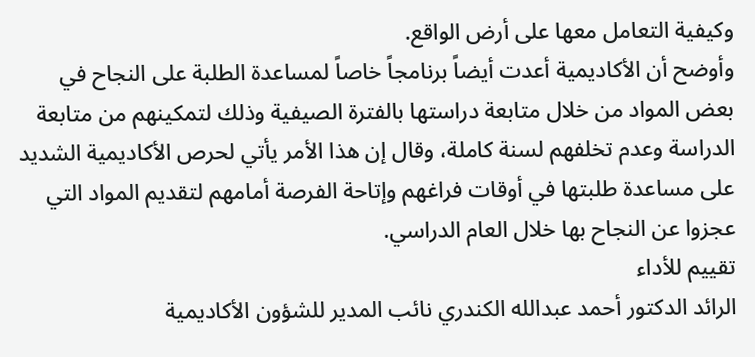وكيفية التعامل معها على أرض الواقع.
وأوضح أن الأكاديمية أعدت أيضاً برنامجاً خاصاً لمساعدة الطلبة على النجاح في بعض المواد من خلال متابعة دراستها بالفترة الصيفية وذلك لتمكينهم من متابعة الدراسة وعدم تخلفهم لسنة كاملة، وقال إن هذا الأمر يأتي لحرص الأكاديمية الشديد على مساعدة طلبتها في أوقات فراغهم وإتاحة الفرصة أمامهم لتقديم المواد التي عجزوا عن النجاح بها خلال العام الدراسي.
تقييم للأداء
الرائد الدكتور أحمد عبدالله الكندري نائب المدير للشؤون الأكاديمية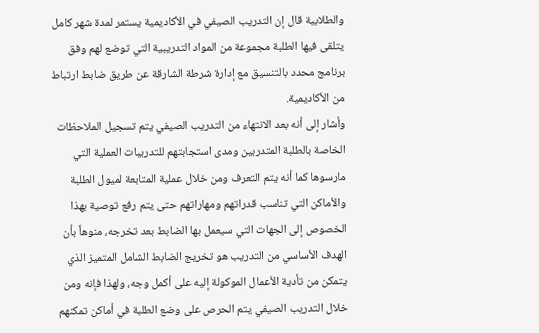والطلابية قال إن التدريب الصيفي في الأكاديمية يستمر لمدة شهر كامل يتلقى فيها الطلبة مجموعة من المواد التدريبية التي توضع لهم وفق برنامج محدد بالتنسيق مع إدارة شرطة الشارقة عن طريق ضابط ارتباط من الأكاديمية.
وأشار إلى أنه بعد الانتهاء من التدريب الصيفي يتم تسجيل الملاحظات الخاصة بالطلبة المتدربين ومدى استجابتهم للتدريبات العملية التي مارسوها كما أنه يتم التعرف ومن خلال عملية المتابعة لميول الطلبة والأماكن التي تناسب قدراتهم ومهاراتهم حتى يتم رفع توصية بهذا الخصوص إلى الجهات التي سيعمل بها الضابط بعد تخرجه، منوهاً بأن الهدف الأساسي من التدريب هو تخريج الضابط الشامل المتميز الذي يتمكن من تأدية الأعمال الموكولة إليه على أكمل وجه، ولهذا فإنه ومن خلال التدريب الصيفي يتم الحرص على وضع الطلبة في أماكن تمكنهم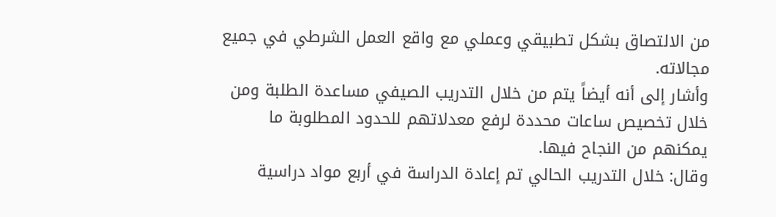من الالتصاق بشكل تطبيقي وعملي مع واقع العمل الشرطي في جميع مجالاته.
وأشار إلى أنه أيضاً يتم من خلال التدريب الصيفي مساعدة الطلبة ومن خلال تخصيص ساعات محددة لرفع معدلاتهم للحدود المطلوبة ما يمكنهم من النجاح فيها.
وقال: خلال التدريب الحالي تم إعادة الدراسة في أربع مواد دراسية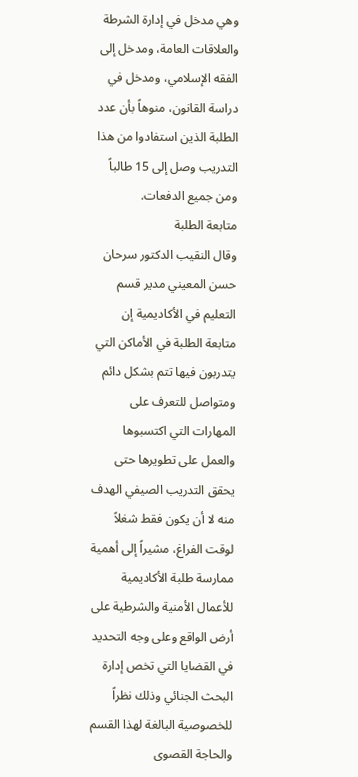وهي مدخل في إدارة الشرطة والعلاقات العامة، ومدخل إلى الفقه الإسلامي، ومدخل في دراسة القانون، منوهاً بأن عدد الطلبة الذين استفادوا من هذا التدريب وصل إلى 15 طالباً ومن جميع الدفعات.
متابعة الطلبة
وقال النقيب الدكتور سرحان حسن المعيني مدير قسم التعليم في الأكاديمية إن متابعة الطلبة في الأماكن التي يتدربون فيها تتم بشكل دائم ومتواصل للتعرف على المهارات التي اكتسبوها والعمل على تطويرها حتى يحقق التدريب الصيفي الهدف منه لا أن يكون فقط شغلاً لوقت الفراغ، مشيراً إلى أهمية ممارسة طلبة الأكاديمية للأعمال الأمنية والشرطية على أرض الواقع وعلى وجه التحديد في القضايا التي تخص إدارة البحث الجنائي وذلك نظراً للخصوصية البالغة لهذا القسم والحاجة القصوى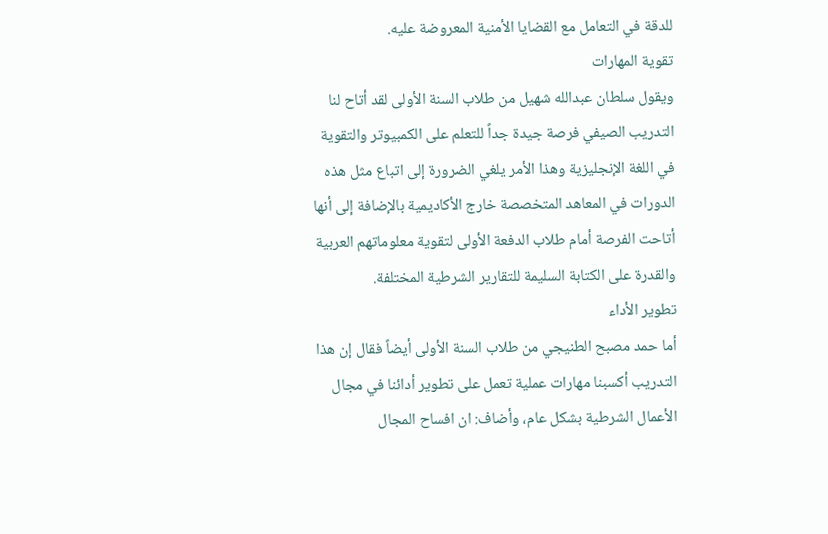للدقة في التعامل مع القضايا الأمنية المعروضة عليه.
تقوية المهارات
ويقول سلطان عبدالله شهيل من طلاب السنة الأولى لقد أتاح لنا التدريب الصيفي فرصة جيدة جداً للتعلم على الكمبيوتر والتقوية في اللغة الإنجليزية وهذا الأمر يلغي الضرورة إلى اتباع مثل هذه الدورات في المعاهد المتخصصة خارج الأكاديمية بالإضافة إلى أنها أتاحت الفرصة أمام طلاب الدفعة الأولى لتقوية معلوماتهم العربية والقدرة على الكتابة السليمة للتقارير الشرطية المختلفة.
تطوير الأداء
أما حمد مصبح الطنيجي من طلاب السنة الأولى أيضاً فقال إن هذا التدريب أكسبنا مهارات عملية تعمل على تطوير أدائنا في مجال الأعمال الشرطية بشكل عام، وأضاف: ان افساح المجال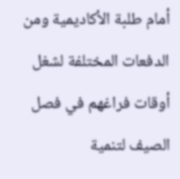أمام طلبة الأكاديمية ومن الدفعات المختلفة لشغل أوقات فراغهم في فصل الصيف لتنمية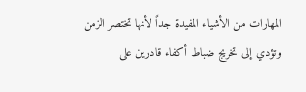المهارات من الأشياء المفيدة جداً لأنها تختصر الزمن وتؤدي إلى تخريج ضباط أكفاء قادرين على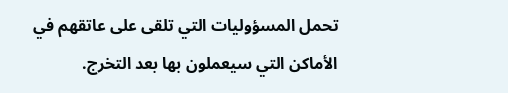تحمل المسؤوليات التي تلقى على عاتقهم في الأماكن التي سيعملون بها بعد التخرج.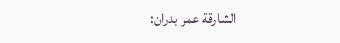الشارقة عمر بدران: